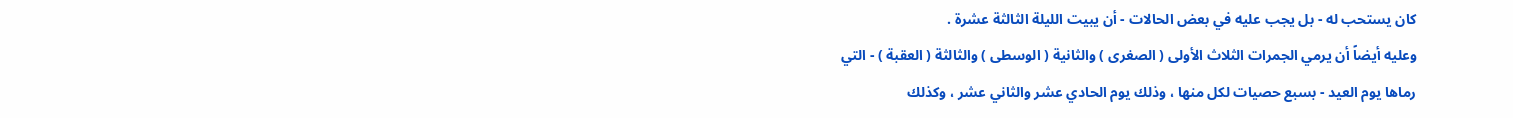كان يستحب له - بل يجب عليه في بعض الحالات - أن يبيت الليلة الثالثة عشرة .
وعليه أيضاً أن يرمي الجمرات الثلاث الأولى ( الصغرى ) والثانية ( الوسطى ) والثالثة ( العقبة ) - التي رماها يوم العيد - بسبع حصيات لكل منها ، وذلك يوم الحادي عشر والثاني عشر ، وكذلك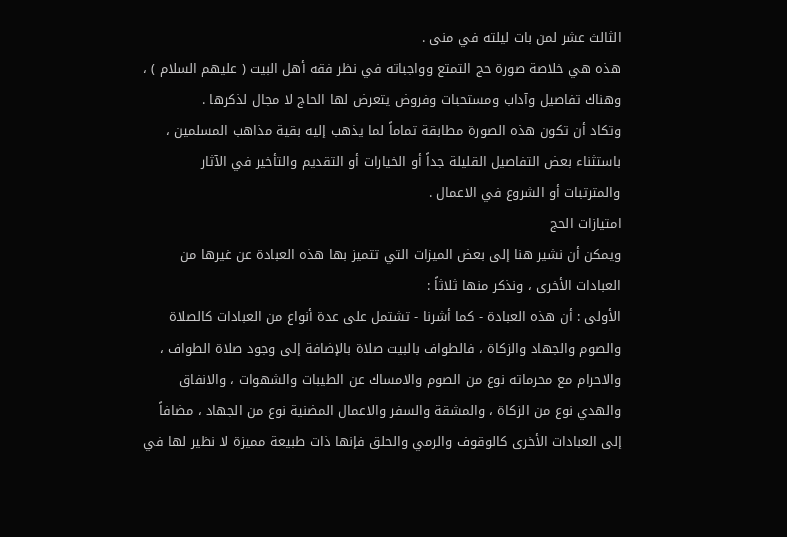الثالث عشر لمن بات ليلته في منى .
هذه هي خلاصة صورة حج التمتع وواجباته في نظر فقه أهل البيت ( عليهم السلام ) ، وهناك تفاصيل وآداب ومستحبات وفروض يتعرض لها الحاج لا مجال لذكرها .
وتكاد أن تكون هذه الصورة مطابقة تماماً لما يذهب إليه بقية مذاهب المسلمين ، باستثناء بعض التفاصيل القليلة جداً أو الخيارات أو التقديم والتأخير في الآثار والمترتبات أو الشروع في الاعمال .
امتيازات الحج
ويمكن أن نشير هنا إلى بعض الميزات التي تتميز بها هذه العبادة عن غيرها من العبادات الأخرى ، ونذكر منها ثلاثاً :
الأولى : أن هذه العبادة - كما أشرنا - تشتمل على عدة أنواع من العبادات كالصلاة والصوم والجهاد والزكاة ، فالطواف بالبيت صلاة بالإضافة إلى وجود صلاة الطواف ، والاحرام مع محرماته نوع من الصوم والامساك عن الطيبات والشهوات ، والانفاق والهدي نوع من الزكاة ، والمشقة والسفر والاعمال المضنية نوع من الجهاد ، مضافاً إلى العبادات الأخرى كالوقوف والرمي والحلق فإنها ذات طبيعة مميزة لا نظير لها في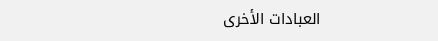العبادات الأخرى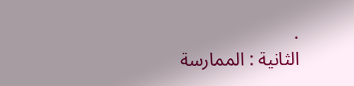.
الثانية : الممارسة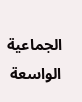الجماعية الواسعة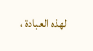لهذه العبادة ،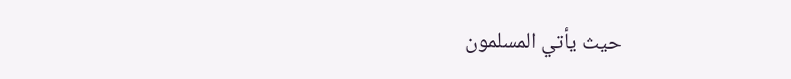حيث يأتي المسلمون